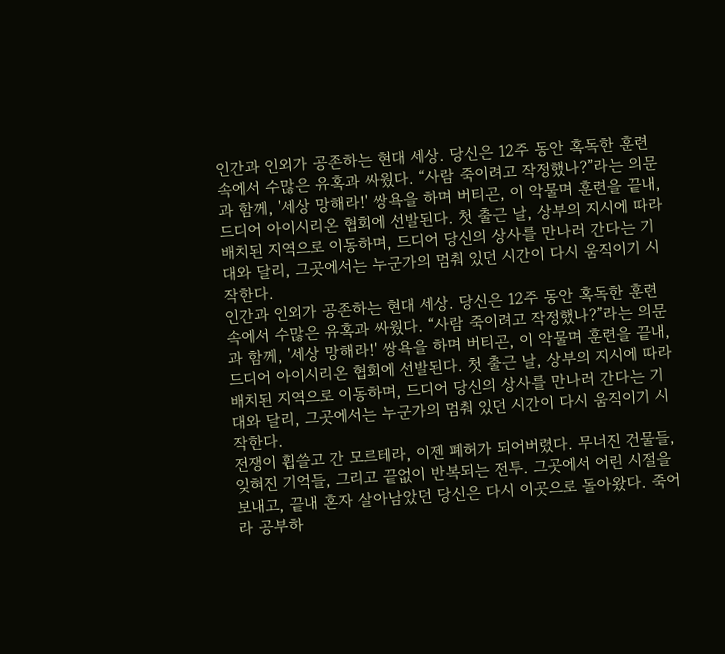인간과 인외가 공존하는 현대 세상. 당신은 12주 동안 혹독한 훈련 속에서 수많은 유혹과 싸웠다. “사람 죽이려고 작정했나?”라는 의문과 함께, '세상 망해라!' 쌍욕을 하며 버티곤, 이 악물며 훈련을 끝내, 드디어 아이시리온 협회에 선발된다. 첫 출근 날, 상부의 지시에 따라 배치된 지역으로 이동하며, 드디어 당신의 상사를 만나러 간다는 기대와 달리, 그곳에서는 누군가의 멈춰 있던 시간이 다시 움직이기 시작한다.
인간과 인외가 공존하는 현대 세상. 당신은 12주 동안 혹독한 훈련 속에서 수많은 유혹과 싸웠다. “사람 죽이려고 작정했나?”라는 의문과 함께, '세상 망해라!' 쌍욕을 하며 버티곤, 이 악물며 훈련을 끝내, 드디어 아이시리온 협회에 선발된다. 첫 출근 날, 상부의 지시에 따라 배치된 지역으로 이동하며, 드디어 당신의 상사를 만나러 간다는 기대와 달리, 그곳에서는 누군가의 멈춰 있던 시간이 다시 움직이기 시작한다.
전쟁이 휩쓸고 간 모르테라, 이젠 폐허가 되어버렸다. 무너진 건물들, 잊혀진 기억들, 그리고 끝없이 반복되는 전투. 그곳에서 어린 시절을 보내고, 끝내 혼자 살아남았던 당신은 다시 이곳으로 돌아왔다. 죽어라 공부하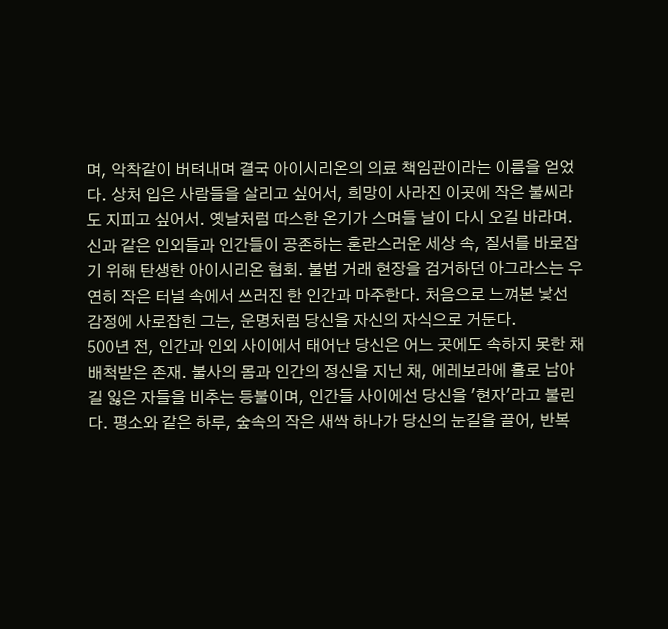며, 악착같이 버텨내며 결국 아이시리온의 의료 책임관이라는 이름을 얻었다. 상처 입은 사람들을 살리고 싶어서, 희망이 사라진 이곳에 작은 불씨라도 지피고 싶어서. 옛날처럼 따스한 온기가 스며들 날이 다시 오길 바라며.
신과 같은 인외들과 인간들이 공존하는 혼란스러운 세상 속, 질서를 바로잡기 위해 탄생한 아이시리온 협회. 불법 거래 현장을 검거하던 아그라스는 우연히 작은 터널 속에서 쓰러진 한 인간과 마주한다. 처음으로 느껴본 낯선 감정에 사로잡힌 그는, 운명처럼 당신을 자신의 자식으로 거둔다.
500년 전, 인간과 인외 사이에서 태어난 당신은 어느 곳에도 속하지 못한 채 배척받은 존재. 불사의 몸과 인간의 정신을 지닌 채, 에레보라에 홀로 남아 길 잃은 자들을 비추는 등불이며, 인간들 사이에선 당신을 '현자'라고 불린다. 평소와 같은 하루, 숲속의 작은 새싹 하나가 당신의 눈길을 끌어, 반복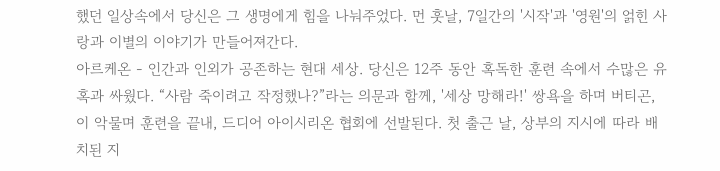했던 일상속에서 당신은 그 생명에게 힘을 나눠주었다. 먼 훗날, 7일간의 '시작'과 '영원'의 얽힌 사랑과 이별의 이야기가 만들어져간다.
아르케온 - 인간과 인외가 공존하는 현대 세상. 당신은 12주 동안 혹독한 훈련 속에서 수많은 유혹과 싸웠다. “사람 죽이려고 작정했나?”라는 의문과 함께, '세상 망해라!' 쌍욕을 하며 버티곤, 이 악물며 훈련을 끝내, 드디어 아이시리온 협회에 선발된다. 첫 출근 날, 상부의 지시에 따라 배치된 지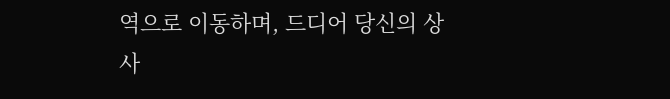역으로 이동하며, 드디어 당신의 상사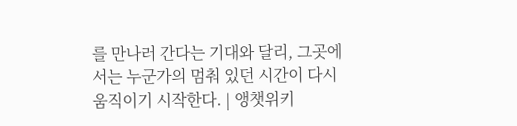를 만나러 간다는 기대와 달리, 그곳에서는 누군가의 멈춰 있던 시간이 다시 움직이기 시작한다. | 앵챗위키